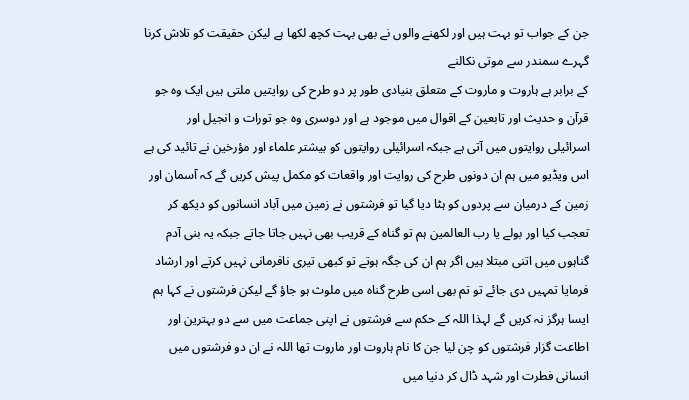جن کے جواب تو بہت ہیں اور لکھنے والوں نے بھی بہت کچھ لکھا ہے لیکن حقیقت کو تلاش کرنا گہرے سمندر سے موتی نکالنے
کے برابر ہے ہاروت و ماروت کے متعلق بنیادی طور پر دو طرح کی روایتیں ملتی ہیں ایک وہ جو قرآن و حدیث اور تابعین کے اقوال میں موجود ہے اور دوسری وہ جو تورات و انجیل اور اسرائیلی روایتوں میں آتی ہے جبکہ اسرائیلی روایتوں کو بیشتر علماء اور مؤرخین نے تائید کی ہے اس ویڈیو میں ہم ان دونوں طرح کی روایت اور واقعات کو مکمل پیش کریں گے کہ آسمان اور زمین کے درمیان سے پردوں کو ہٹا دیا گیا تو فرشتوں نے زمین میں آباد انسانوں کو دیکھ کر تعجب کیا اور بولے یا رب العالمین ہم تو گناہ کے قریب بھی نہیں جاتا جاتے جبکہ یہ بنی آدم گناہوں میں اتنی مبتلا ہیں اگر ہم ان کی جگہ ہوتے تو کبھی تیری نافرمانی نہیں کرتے اور ارشاد فرمایا تمہیں دی جائے تو تم بھی اسی طرح گناہ میں ملوث ہو جاؤ گے لیکن فرشتوں نے کہا ہم ایسا ہرگز نہ کریں گے لہذا اللہ کے حکم سے فرشتوں نے اپنی جماعت میں سے دو بہترین اور اطاعت گزار فرشتوں کو چن لیا جن کا نام ہاروت اور ماروت تھا اللہ نے ان دو فرشتوں میں انسانی فطرت اور شہد ڈال کر دنیا میں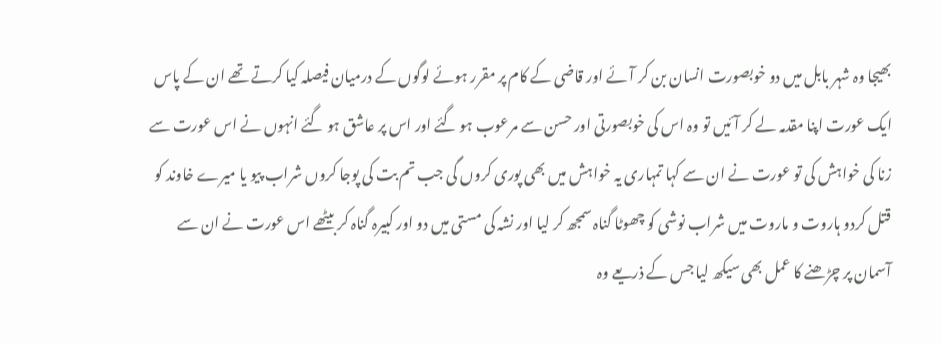بھیجا وہ شہر بابل میں دو خوبصورت انسان بن کر آئے اور قاضی کے کام پر مقرر ہوئے لوگوں کے درمیان فیصلہ کیا کرتے تھے ان کے پاس ایک عورت اپنا مقدمہ لے کر آئیں تو وہ اس کی خوبصورتی اور حسن سے مرعوب ہو گئے اور اس پر عاشق ہو گئے انہوں نے اس عورت سے زنا کی خواہش کی تو عورت نے ان سے کہا تمہاری یہ خواہش میں بھی پوری کروں گی جب تم بت کی پوجا کروں شراب پیو یا میرے خاوند کو قتل کردو ہاروت و ماروت میں شراب نوشی کو چھوٹا گناہ سمجھ کر لیا اور نشہ کی مستی میں دو اور کبیرہ گناہ کر بیٹھے اس عورت نے ان سے آسمان پر چڑھنے کا عمل بھی سیکھ لیا جس کے ذریعے وہ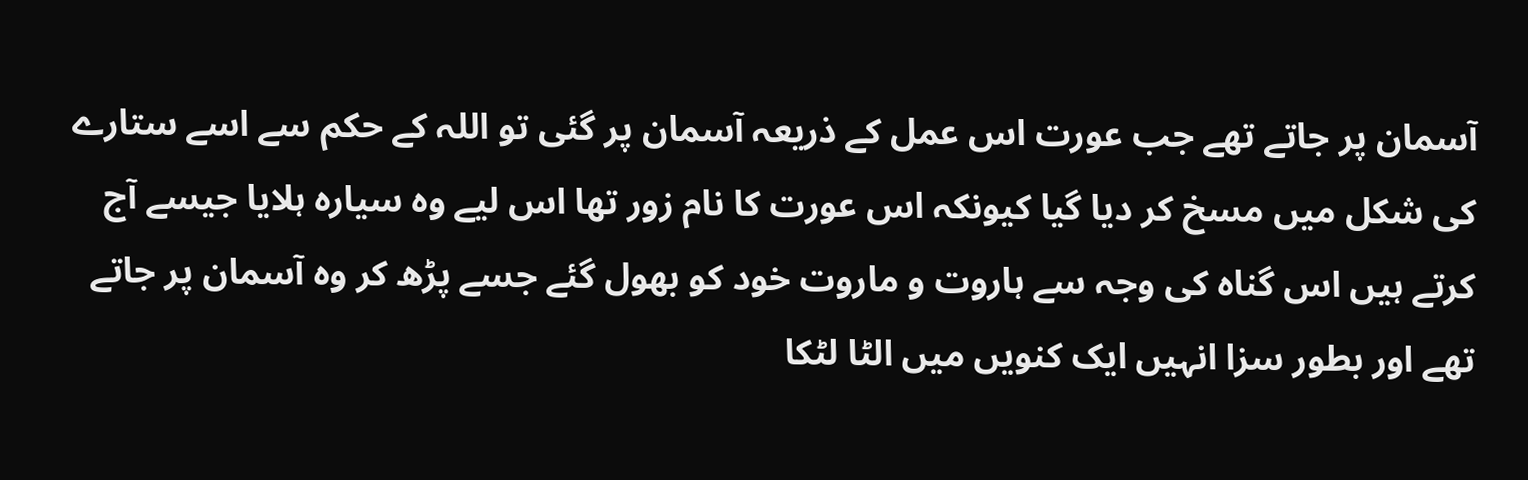آسمان پر جاتے تھے جب عورت اس عمل کے ذریعہ آسمان پر گئی تو اللہ کے حکم سے اسے ستارے کی شکل میں مسخ کر دیا گیا کیونکہ اس عورت کا نام زور تھا اس لیے وہ سیارہ ہلایا جیسے آج کرتے ہیں اس گناہ کی وجہ سے ہاروت و ماروت خود کو بھول گئے جسے پڑھ کر وہ آسمان پر جاتے تھے اور بطور سزا انہیں ایک کنویں میں الٹا لٹکا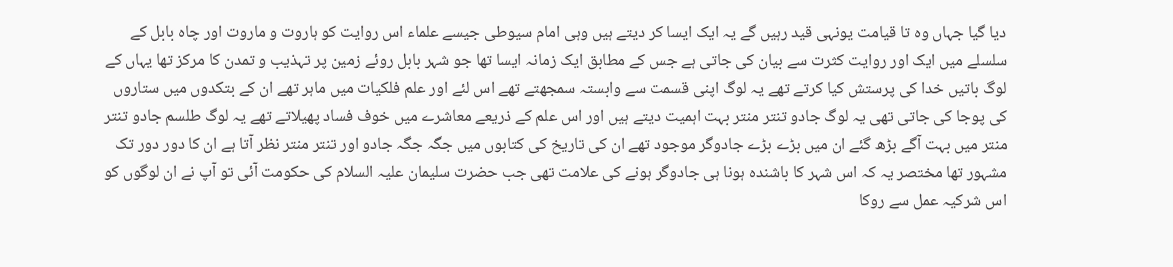دیا گیا جہاں وہ تا قیامت یونہی قید رہیں گے یہ ایک ایسا کر دیتے ہیں وہی امام سیوطی جیسے علماء اس روایت کو ہاروت و ماروت اور چاہ بابل کے سلسلے میں ایک اور روایت کثرت سے بیان کی جاتی ہے جس کے مطابق ایک زمانہ ایسا تھا جو شہر بابل روئے زمین پر تہذیب و تمدن کا مرکز تھا یہاں کے لوگ باتیں خدا کی پرستش کیا کرتے تھے یہ لوگ اپنی قسمت سے وابستہ سمجھتے تھے اس لئے اور علم فلکیات میں ماہر تھے ان کے بتکدوں میں ستاروں کی پوجا کی جاتی تھی یہ لوگ جادو تنتر منتر بہت اہمیت دیتے ہیں اور اس علم کے ذریعے معاشرے میں خوف فساد پھیلاتے تھے یہ لوگ طلسم جادو تنتر منتر میں بہت آگے بڑھ گئے ان میں بڑے بڑے جادوگر موجود تھے ان کی تاریخ کی کتابوں میں جگہ جگہ جادو اور تنتر منتر نظر آتا ہے ان کا دور دور تک مشہور تھا مختصر یہ کہ اس شہر کا باشندہ ہونا ہی جادوگر ہونے کی علامت تھی جب حضرت سلیمان علیہ السلام کی حکومت آئی تو آپ نے ان لوگوں کو اس شرکیہ عمل سے روکا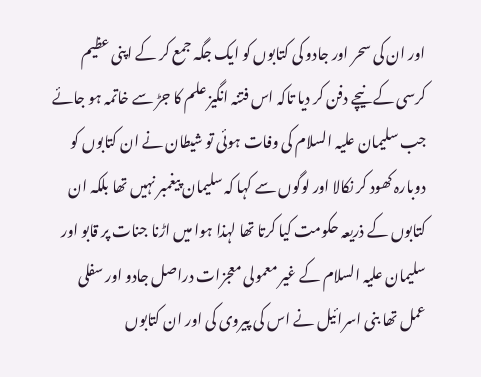اور ان کی سحر اور جادو کی کتابوں کو ایک جگہ جمع کر کے اپنی عظیم کرسی کے نیچے دفن کر دیا تاکہ اس فتنہ انگیز علم کا جڑ سے خاتمہ ہو جائے جب سلیمان علیہ السلام کی وفات ہوئی تو شیطان نے ان کتابوں کو دوبارہ کھود کر نکالا اور لوگوں سے کہا کہ سلیمان پیغمبر نہیں تھا بلکہ ان کتابوں کے ذریعہ حکومت کیا کرتا تھا لہذا ہوا میں اڑنا جنات پر قابو اور سلیمان علیہ السلام کے غیر معمولی معجزات دراصل جادو اور سفلی عمل تھا بنی اسرائیل نے اس کی پیروی کی اور ان کتابوں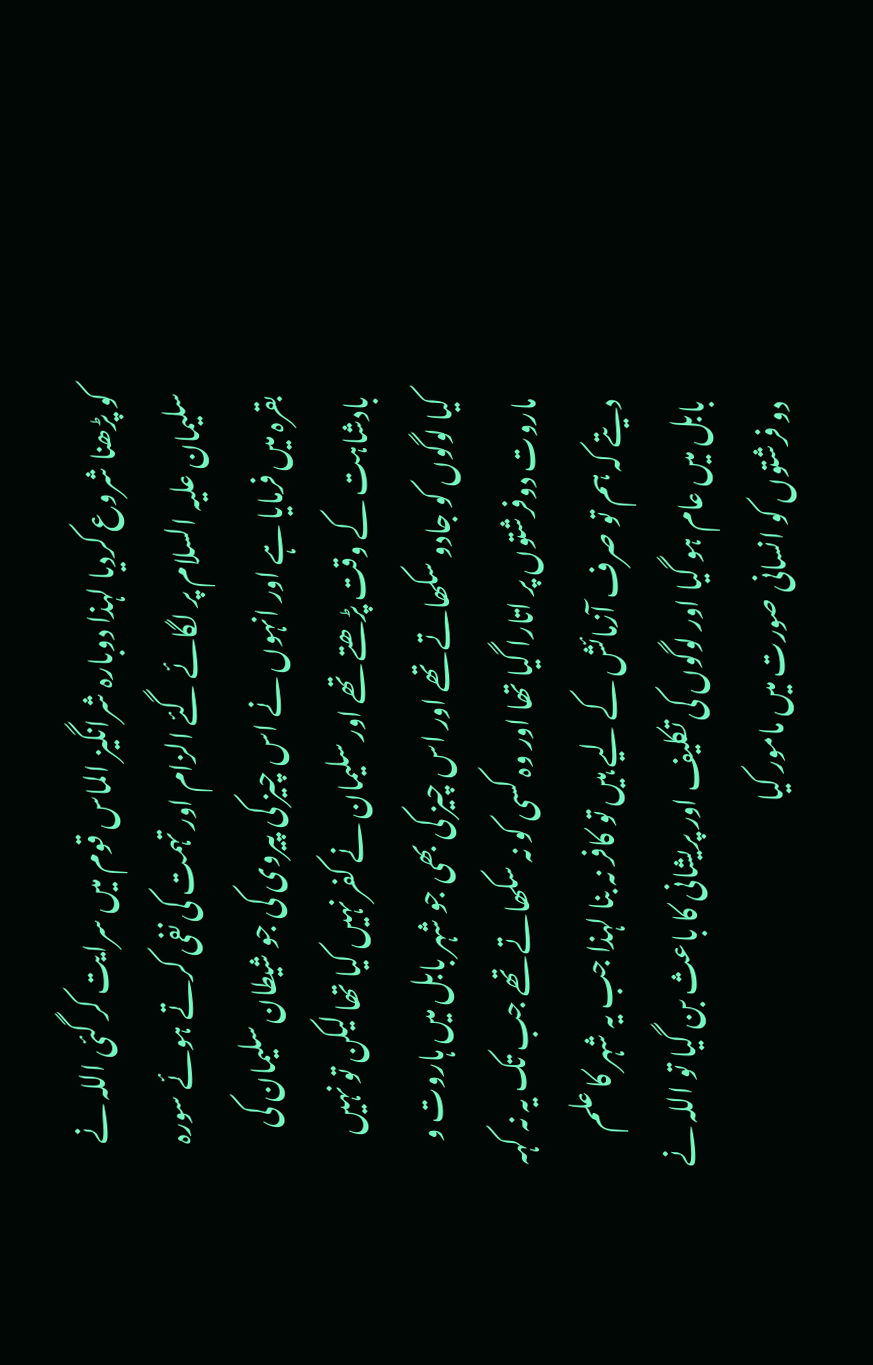کو پڑھنا شروع کردیا لہذا دوبارہ شرانگیز الماس قوم میں سرایت کر گئی اللہ نے سلیمان علیہ السلام پر لگائے گئے الزام اور تہمت کی نفی کرتے ہوئے سورہ بقرہ میں فرمایا ہے اور انہوں نے اس چیز کی پیروی کی جو شیطان سلیمان کی بادشاہت کے وقت پڑھتے تھے اور سلیمان نے کفر نہیں کیا تھا لیکن تو نہیں کیا لوگوں کو جادو سکھاتے تھے اور اس چیز کی بھی جو شہر بابل میں ہاروت و ماروت دوفرشتوں پر اتارا گیا تھا اور وہ کسی کو نہ سکھاتے تھے جب تک یہ نہ کہہ دیتے کہ ہم تو صرف آزمائش کے لیے ہیں تو کافر نہ بنا لہذا جب یہ شہر کا علم بابل میں عام ہو گیا اور لوگوں کی تکلیف اور پریشانی کا باعث بن گیا تو اللہ نے دو فرشتوں کو انسانی صورت میں مامور کیا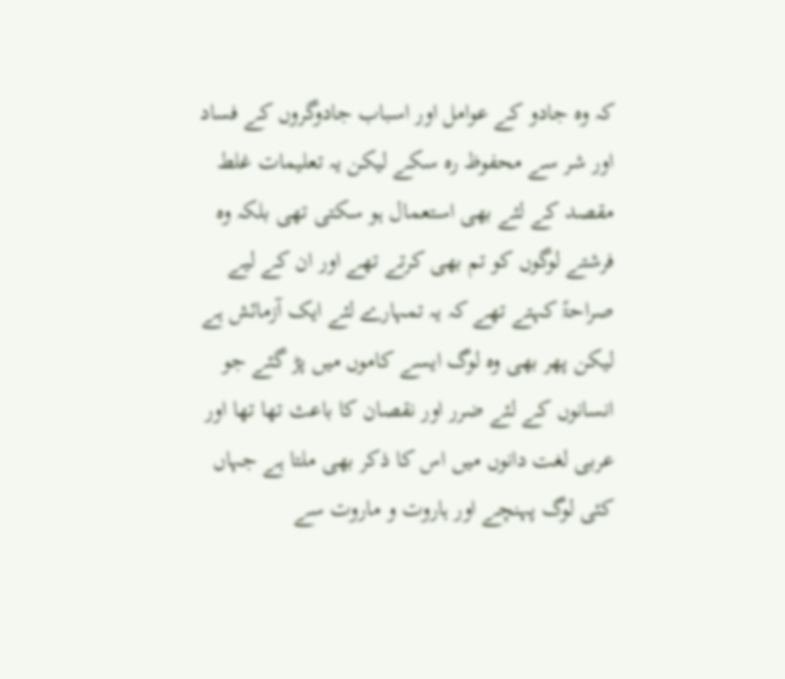کہ وہ جادو کے عوامل اور اسباب جادوگروں کے فساد اور شر سے محفوظ رہ سکے لیکن یہ تعلیمات غلط مقصد کے لئے بھی استعمال ہو سکتی تھی بلکہ وہ فرشتے لوگوں کو تم بھی کرتے تھے اور ان کے لیے صراحۃً کہتے تھے کہ یہ تمہارے لئے ایک آزمائش ہے لیکن پھر بھی وہ لوگ ایسے کاموں میں پڑ گئے جو انسانوں کے لئے ضرر اور نقصان کا باعث تھا تھا اور عربی لغت دانوں میں اس کا ذکر بھی ملتا ہے جہاں کئی لوگ پہنچے اور ہاروت و ماروت سے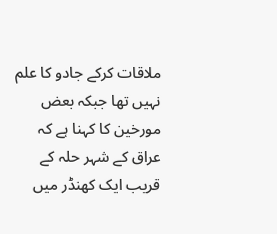ملاقات کرکے جادو کا علم نہیں تھا جبکہ بعض مورخین کا کہنا ہے کہ عراق کے شہر حلہ کے قریب ایک کھنڈر میں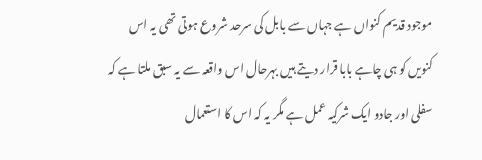موجود قدیم کنواں ہے جہاں سے بابل کی سرحد شروع ہوتی تھی یہ اس کنویں کو ہی چاہے بابا قرار دیتے ہیں بہرحال اس واقعہ سے یہ سبق ملتا ہے کہ سفلی اور جادو ایک شرکیہ عمل ہے مگر یہ کہ اس کا استعمال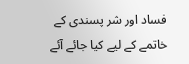فساد اور شر پسندی کے خاتمے کے لیے کیا جائے آئے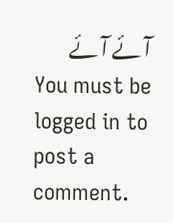آئے آئے
You must be logged in to post a comment.